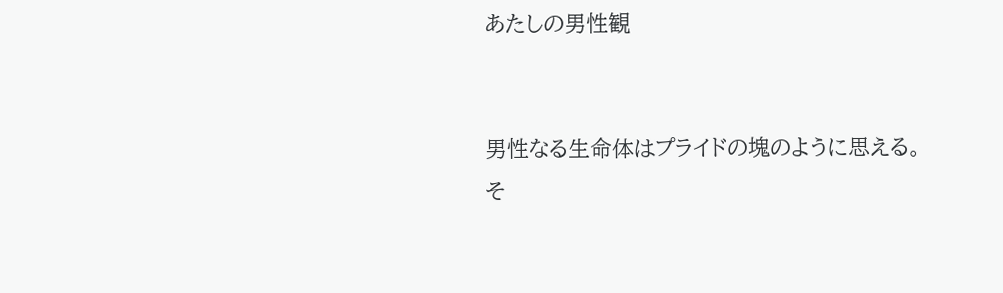あたしの男性観


男性なる生命体はプライドの塊のように思える。
そ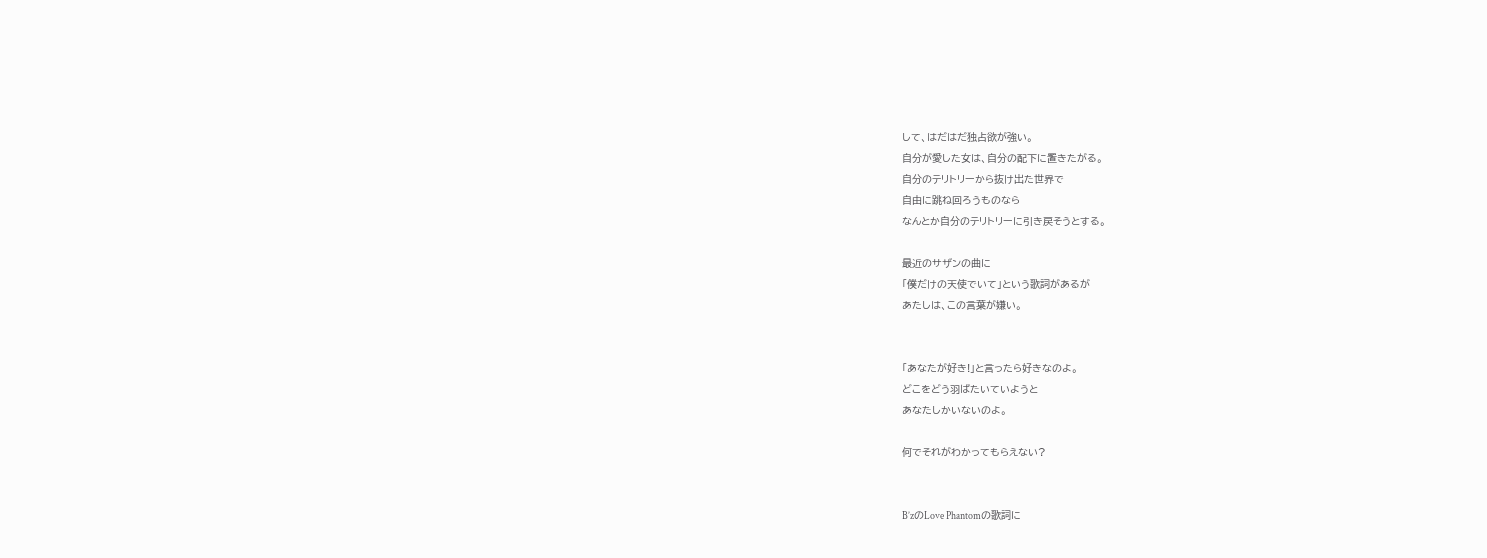して、はだはだ独占欲が強い。
自分が愛した女は、自分の配下に置きたがる。
自分のテリトリーから抜け出た世界で
自由に跳ね回ろうものなら
なんとか自分のテリトリーに引き戻そうとする。

最近のサザンの曲に
「僕だけの天使でいて」という歌詞があるが
あたしは、この言葉が嫌い。


「あなたが好き!」と言ったら好きなのよ。
どこをどう羽ばたいていようと
あなたしかいないのよ。

何でそれがわかってもらえない?


B’zのLove Phantomの歌詞に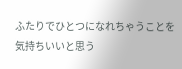ふたりでひとつになれちゃうことを
気持ちいいと思う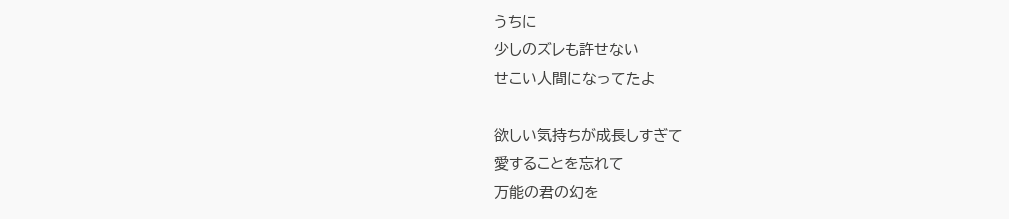うちに
少しのズレも許せない
せこい人間になってたよ

欲しい気持ちが成長しすぎて
愛することを忘れて
万能の君の幻を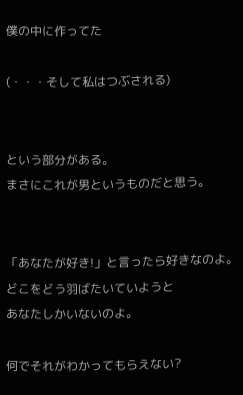僕の中に作ってた

(・・・そして私はつぶされる)


という部分がある。
まさにこれが男というものだと思う。


「あなたが好き!」と言ったら好きなのよ。
どこをどう羽ばたいていようと
あなたしかいないのよ。

何でそれがわかってもらえない?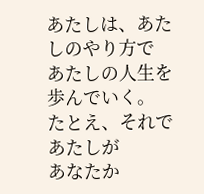あたしは、あたしのやり方で
あたしの人生を歩んでいく。
たとえ、それであたしが
あなたか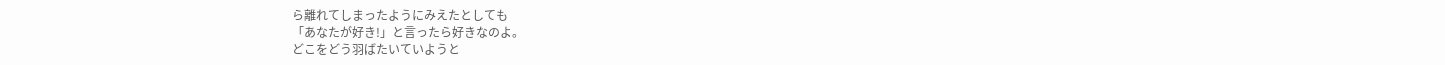ら離れてしまったようにみえたとしても
「あなたが好き!」と言ったら好きなのよ。
どこをどう羽ばたいていようと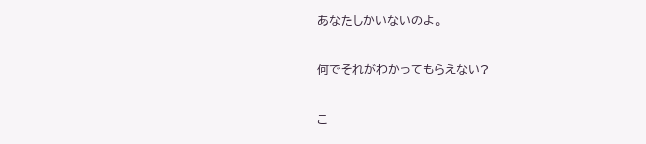あなたしかいないのよ。

何でそれがわかってもらえない?

こ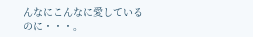んなにこんなに愛しているのに・・・。